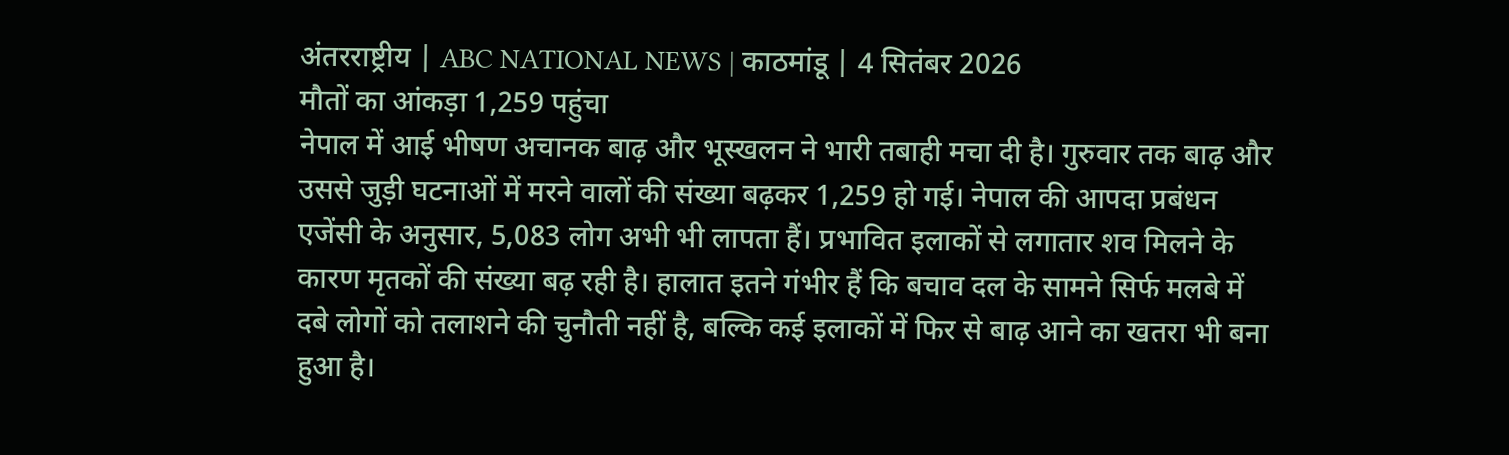अंतरराष्ट्रीय | ABC NATIONAL NEWS | काठमांडू | 4 सितंबर 2026
मौतों का आंकड़ा 1,259 पहुंचा
नेपाल में आई भीषण अचानक बाढ़ और भूस्खलन ने भारी तबाही मचा दी है। गुरुवार तक बाढ़ और उससे जुड़ी घटनाओं में मरने वालों की संख्या बढ़कर 1,259 हो गई। नेपाल की आपदा प्रबंधन एजेंसी के अनुसार, 5,083 लोग अभी भी लापता हैं। प्रभावित इलाकों से लगातार शव मिलने के कारण मृतकों की संख्या बढ़ रही है। हालात इतने गंभीर हैं कि बचाव दल के सामने सिर्फ मलबे में दबे लोगों को तलाशने की चुनौती नहीं है, बल्कि कई इलाकों में फिर से बाढ़ आने का खतरा भी बना हुआ है।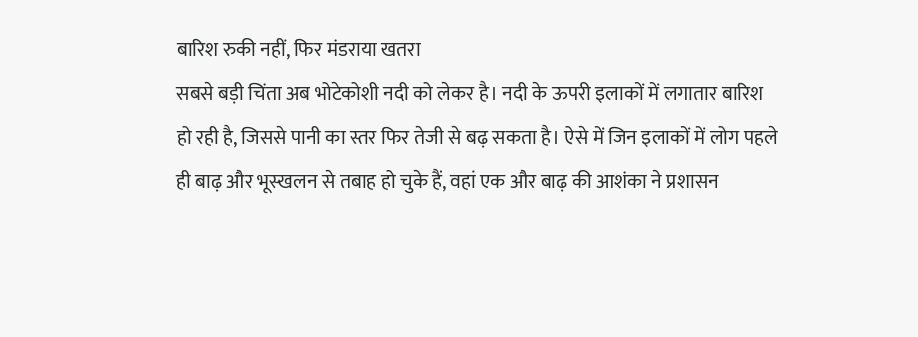बारिश रुकी नहीं, फिर मंडराया खतरा
सबसे बड़ी चिंता अब भोटेकोशी नदी को लेकर है। नदी के ऊपरी इलाकों में लगातार बारिश हो रही है, जिससे पानी का स्तर फिर तेजी से बढ़ सकता है। ऐसे में जिन इलाकों में लोग पहले ही बाढ़ और भूस्खलन से तबाह हो चुके हैं, वहां एक और बाढ़ की आशंका ने प्रशासन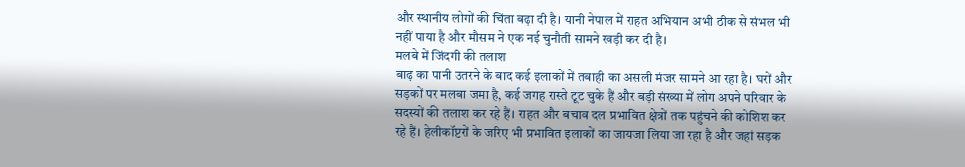और स्थानीय लोगों की चिंता बढ़ा दी है। यानी नेपाल में राहत अभियान अभी ठीक से संभल भी नहीं पाया है और मौसम ने एक नई चुनौती सामने खड़ी कर दी है।
मलबे में जिंदगी की तलाश
बाढ़ का पानी उतरने के बाद कई इलाकों में तबाही का असली मंजर सामने आ रहा है। घरों और सड़कों पर मलबा जमा है, कई जगह रास्ते टूट चुके हैं और बड़ी संख्या में लोग अपने परिवार के सदस्यों की तलाश कर रहे हैं। राहत और बचाव दल प्रभावित क्षेत्रों तक पहुंचने की कोशिश कर रहे हैं। हेलीकॉप्टरों के जरिए भी प्रभावित इलाकों का जायजा लिया जा रहा है और जहां सड़क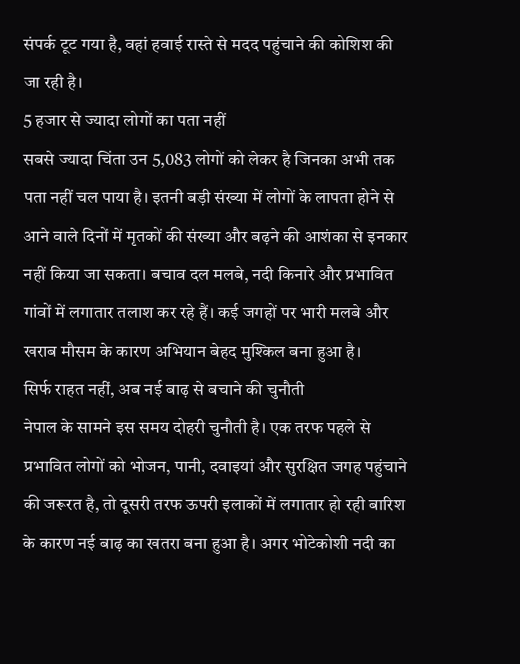संपर्क टूट गया है, वहां हवाई रास्ते से मदद पहुंचाने की कोशिश की जा रही है।
5 हजार से ज्यादा लोगों का पता नहीं
सबसे ज्यादा चिंता उन 5,083 लोगों को लेकर है जिनका अभी तक पता नहीं चल पाया है। इतनी बड़ी संख्या में लोगों के लापता होने से आने वाले दिनों में मृतकों की संख्या और बढ़ने की आशंका से इनकार नहीं किया जा सकता। बचाव दल मलबे, नदी किनारे और प्रभावित गांवों में लगातार तलाश कर रहे हैं। कई जगहों पर भारी मलबे और खराब मौसम के कारण अभियान बेहद मुश्किल बना हुआ है।
सिर्फ राहत नहीं, अब नई बाढ़ से बचाने की चुनौती
नेपाल के सामने इस समय दोहरी चुनौती है। एक तरफ पहले से प्रभावित लोगों को भोजन, पानी, दवाइयां और सुरक्षित जगह पहुंचाने की जरूरत है, तो दूसरी तरफ ऊपरी इलाकों में लगातार हो रही बारिश के कारण नई बाढ़ का खतरा बना हुआ है। अगर भोटेकोशी नदी का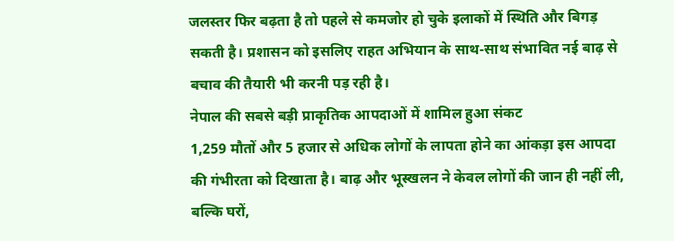जलस्तर फिर बढ़ता है तो पहले से कमजोर हो चुके इलाकों में स्थिति और बिगड़ सकती है। प्रशासन को इसलिए राहत अभियान के साथ-साथ संभावित नई बाढ़ से बचाव की तैयारी भी करनी पड़ रही है।
नेपाल की सबसे बड़ी प्राकृतिक आपदाओं में शामिल हुआ संकट
1,259 मौतों और 5 हजार से अधिक लोगों के लापता होने का आंकड़ा इस आपदा की गंभीरता को दिखाता है। बाढ़ और भूस्खलन ने केवल लोगों की जान ही नहीं ली, बल्कि घरों,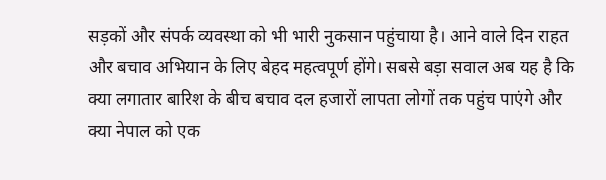सड़कों और संपर्क व्यवस्था को भी भारी नुकसान पहुंचाया है। आने वाले दिन राहत और बचाव अभियान के लिए बेहद महत्वपूर्ण होंगे। सबसे बड़ा सवाल अब यह है कि क्या लगातार बारिश के बीच बचाव दल हजारों लापता लोगों तक पहुंच पाएंगे और क्या नेपाल को एक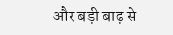और बड़ी बाढ़ से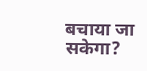बचाया जा सकेगा?